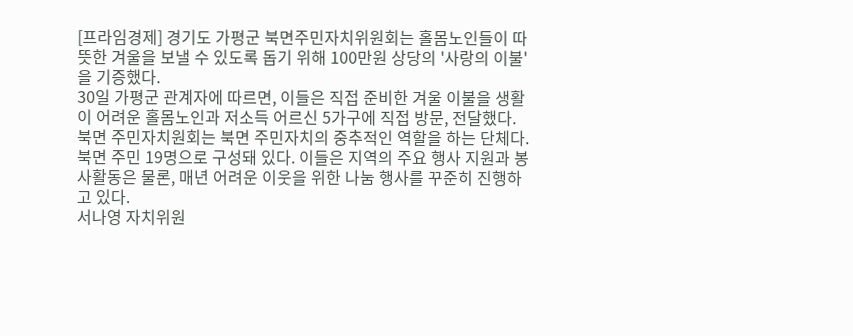[프라임경제] 경기도 가평군 북면주민자치위원회는 홀몸노인들이 따뜻한 겨울을 보낼 수 있도록 돕기 위해 100만원 상당의 '사랑의 이불'을 기증했다.
30일 가평군 관계자에 따르면, 이들은 직접 준비한 겨울 이불을 생활이 어려운 홀몸노인과 저소득 어르신 5가구에 직접 방문, 전달했다.
북면 주민자치원회는 북면 주민자치의 중추적인 역할을 하는 단체다. 북면 주민 19명으로 구성돼 있다. 이들은 지역의 주요 행사 지원과 봉사활동은 물론, 매년 어려운 이웃을 위한 나눔 행사를 꾸준히 진행하고 있다.
서나영 자치위원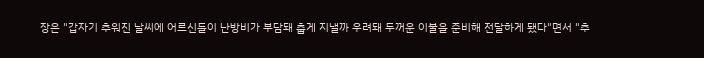장은 "갑자기 추워진 날씨에 어르신들이 난방비가 부담돼 춥게 지낼까 우려돼 두꺼운 이불을 준비해 전달하게 됐다"면서 "추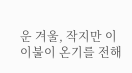운 겨울, 작지만 이 이불이 온기를 전해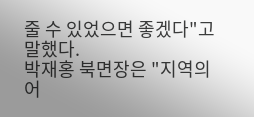줄 수 있었으면 좋겠다"고 말했다.
박재홍 북면장은 "지역의 어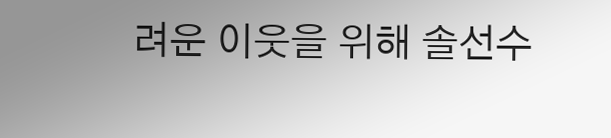려운 이웃을 위해 솔선수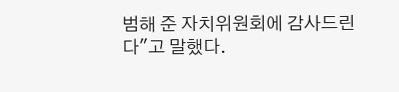범해 준 자치위원회에 감사드린다"고 말했다.